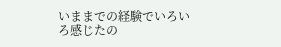いままでの経験でいろいろ感じたの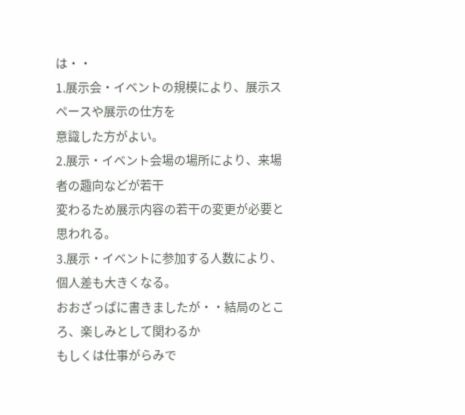は・・
1.展示会・イベントの規模により、展示スペースや展示の仕方を
意識した方がよい。
2.展示・イベント会場の場所により、来場者の趣向などが若干
変わるため展示内容の若干の変更が必要と思われる。
3.展示・イベントに参加する人数により、個人差も大きくなる。
おおざっぱに書きましたが・・結局のところ、楽しみとして関わるか
もしくは仕事がらみで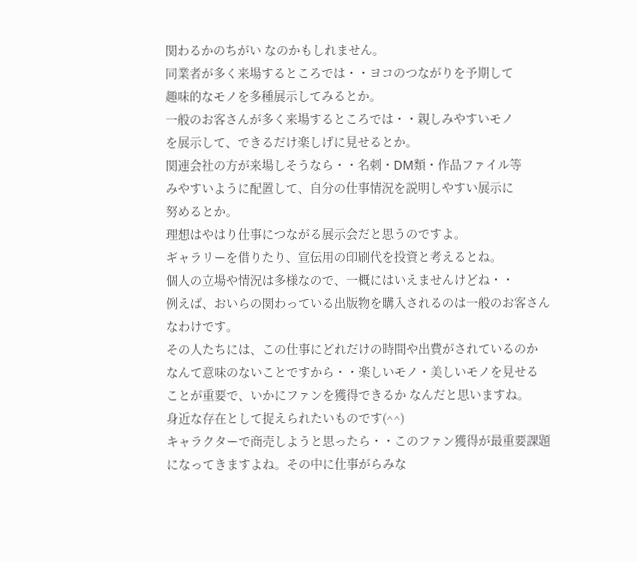関わるかのちがい なのかもしれません。
同業者が多く来場するところでは・・ヨコのつながりを予期して
趣味的なモノを多種展示してみるとか。
一般のお客さんが多く来場するところでは・・親しみやすいモノ
を展示して、できるだけ楽しげに見せるとか。
関連会社の方が来場しそうなら・・名刺・DM類・作品ファイル等
みやすいように配置して、自分の仕事情況を説明しやすい展示に
努めるとか。
理想はやはり仕事につながる展示会だと思うのですよ。
ギャラリーを借りたり、宣伝用の印刷代を投資と考えるとね。
個人の立場や情況は多様なので、一概にはいえませんけどね・・
例えば、おいらの関わっている出版物を購入されるのは一般のお客さん
なわけです。
その人たちには、この仕事にどれだけの時間や出費がされているのか
なんて意味のないことですから・・楽しいモノ・美しいモノを見せる
ことが重要で、いかにファンを獲得できるか なんだと思いますね。
身近な存在として捉えられたいものです(^^)
キャラクターで商売しようと思ったら・・このファン獲得が最重要課題
になってきますよね。その中に仕事がらみな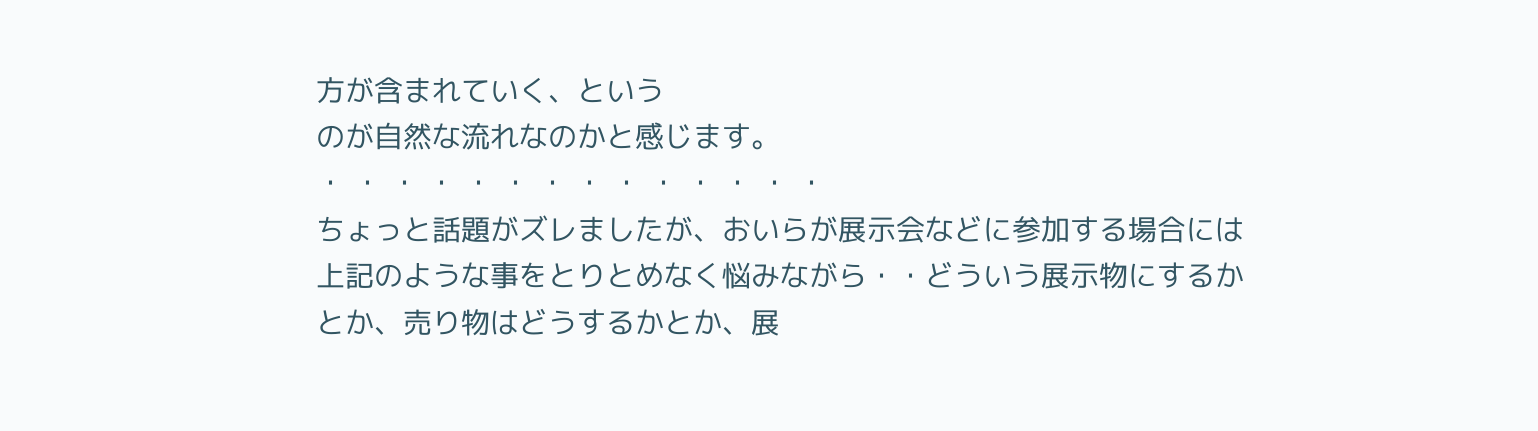方が含まれていく、という
のが自然な流れなのかと感じます。
・ ・ ・ ・ ・ ・ ・ ・ ・ ・ ・ ・ ・ ・
ちょっと話題がズレましたが、おいらが展示会などに参加する場合には
上記のような事をとりとめなく悩みながら・・どういう展示物にするか
とか、売り物はどうするかとか、展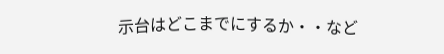示台はどこまでにするか・・など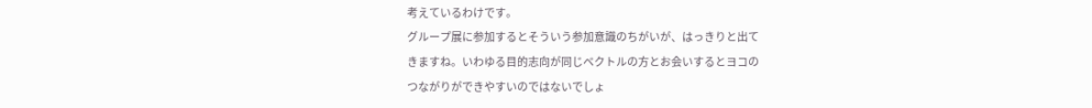考えているわけです。
グループ展に参加するとそういう参加意識のちがいが、はっきりと出て
きますね。いわゆる目的志向が同じベクトルの方とお会いするとヨコの
つながりができやすいのではないでしょ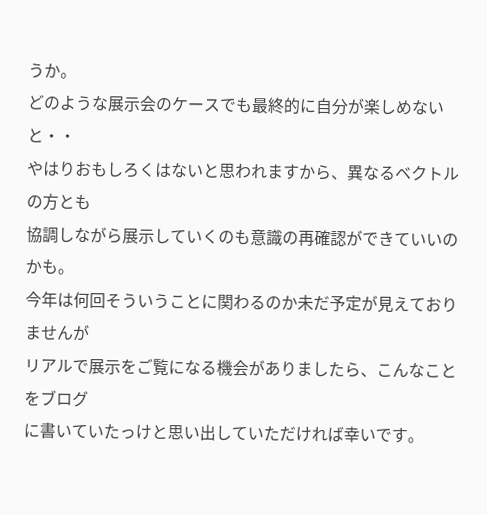うか。
どのような展示会のケースでも最終的に自分が楽しめないと・・
やはりおもしろくはないと思われますから、異なるベクトルの方とも
協調しながら展示していくのも意識の再確認ができていいのかも。
今年は何回そういうことに関わるのか未だ予定が見えておりませんが
リアルで展示をご覧になる機会がありましたら、こんなことをブログ
に書いていたっけと思い出していただければ幸いです。